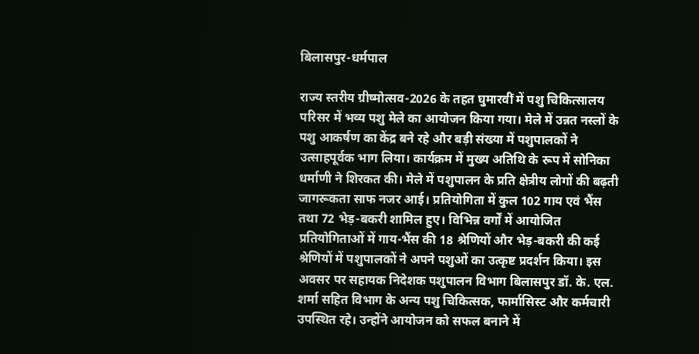बिलासपुर-धर्मपाल

राज्य स्तरीय ग्रीष्मोत्सव-2026 के तहत घुमारवीं में पशु चिकित्सालय परिसर में भव्य पशु मेले का आयोजन किया गया। मेले में उन्नत नस्लों के पशु आकर्षण का केंद्र बने रहे और बड़ी संख्या में पशुपालकों ने उत्साहपूर्वक भाग लिया। कार्यक्रम में मुख्य अतिथि के रूप में सोनिका धर्माणी ने शिरकत की। मेले में पशुपालन के प्रति क्षेत्रीय लोगों की बढ़ती जागरूकता साफ नजर आई। प्रतियोगिता में कुल 102 गाय एवं भैंस तथा 72 भेड़-बकरी शामिल हुए। विभिन्न वर्गों में आयोजित प्रतियोगिताओं में गाय-भैंस की 18 श्रेणियों और भेड़-बकरी की कई श्रेणियों में पशुपालकों ने अपने पशुओं का उत्कृष्ट प्रदर्शन किया। इस अवसर पर सहायक निदेशक पशुपालन विभाग बिलासपुर डॉ. के. एल. शर्मा सहित विभाग के अन्य पशु चिकित्सक, फार्मासिस्ट और कर्मचारी उपस्थित रहे। उन्होंने आयोजन को सफल बनाने में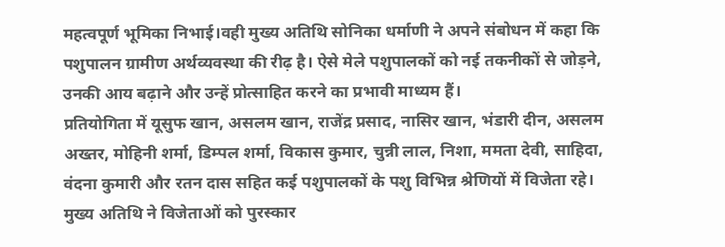महत्वपूर्ण भूमिका निभाई।वही मुख्य अतिथि सोनिका धर्माणी ने अपने संबोधन में कहा कि पशुपालन ग्रामीण अर्थव्यवस्था की रीढ़ है। ऐसे मेले पशुपालकों को नई तकनीकों से जोड़ने, उनकी आय बढ़ाने और उन्हें प्रोत्साहित करने का प्रभावी माध्यम हैं।
प्रतियोगिता में यूसुफ खान, असलम खान, राजेंद्र प्रसाद, नासिर खान, भंडारी दीन, असलम अख्तर, मोहिनी शर्मा, डिम्पल शर्मा, विकास कुमार, चुन्नी लाल, निशा, ममता देवी, साहिदा, वंदना कुमारी और रतन दास सहित कई पशुपालकों के पशु विभिन्न श्रेणियों में विजेता रहे।
मुख्य अतिथि ने विजेताओं को पुरस्कार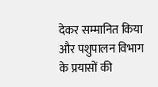देकर सम्मानित किया और पशुपालन विभाग के प्रयासों की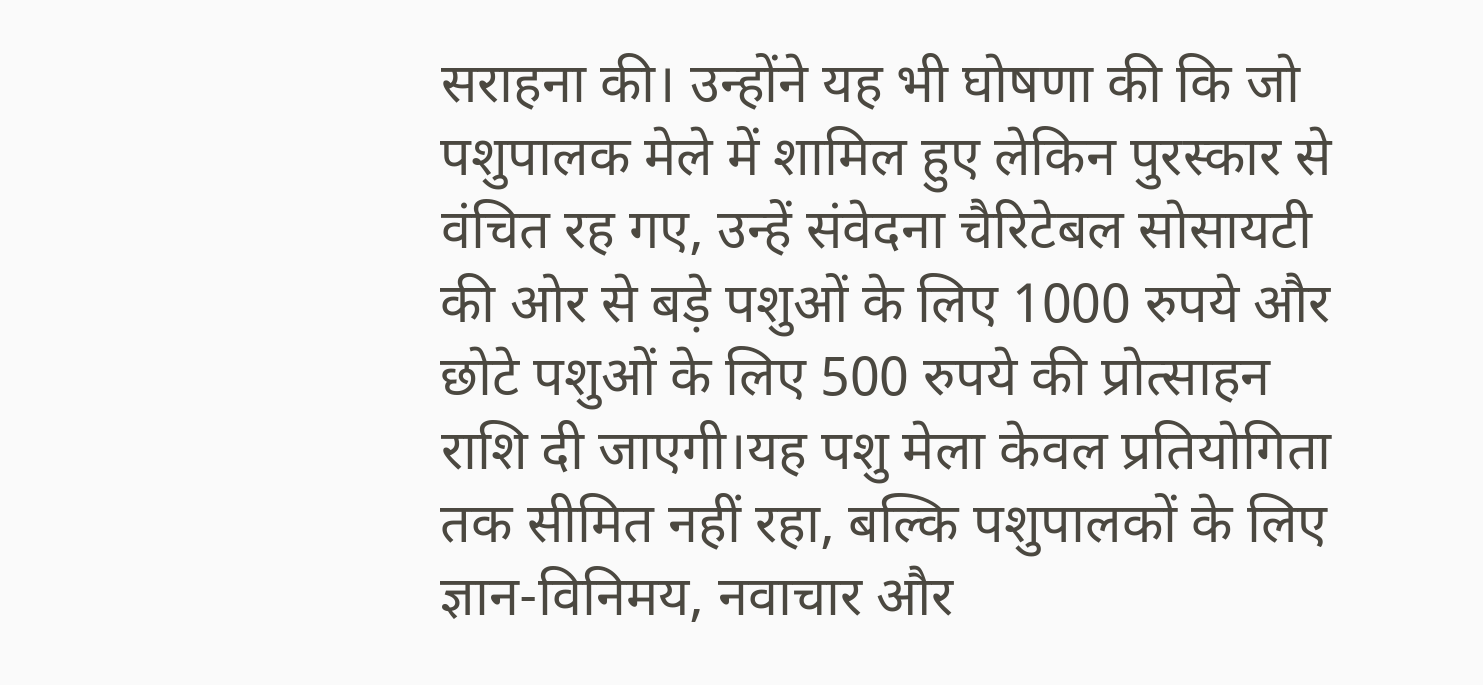सराहना की। उन्होंने यह भी घोषणा की कि जो पशुपालक मेले में शामिल हुए लेकिन पुरस्कार से वंचित रह गए, उन्हें संवेदना चैरिटेबल सोसायटी की ओर से बड़े पशुओं के लिए 1000 रुपये और छोटे पशुओं के लिए 500 रुपये की प्रोत्साहन राशि दी जाएगी।यह पशु मेला केवल प्रतियोगिता तक सीमित नहीं रहा, बल्कि पशुपालकों के लिए ज्ञान-विनिमय, नवाचार और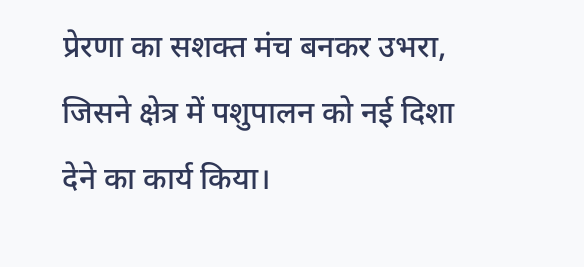प्रेरणा का सशक्त मंच बनकर उभरा, जिसने क्षेत्र में पशुपालन को नई दिशा देने का कार्य किया।